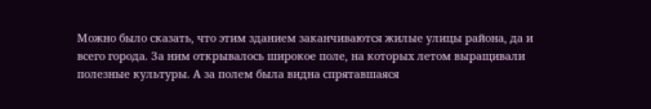Можно было сказать, что этим зданием заканчиваются жилые улицы района, да и всего города. За ним открывалось широкое поле, на которых летом выращивали полезные культуры. А за полем была видна спрятавшаяся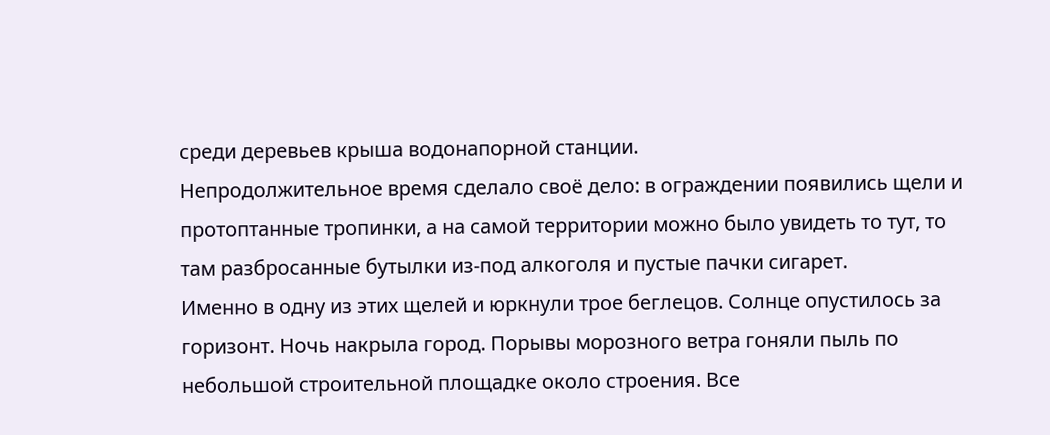среди деревьев крыша водонапорной станции.
Непродолжительное время сделало своё дело: в ограждении появились щели и протоптанные тропинки, а на самой территории можно было увидеть то тут, то там разбросанные бутылки из-под алкоголя и пустые пачки сигарет.
Именно в одну из этих щелей и юркнули трое беглецов. Солнце опустилось за горизонт. Ночь накрыла город. Порывы морозного ветра гоняли пыль по небольшой строительной площадке около строения. Все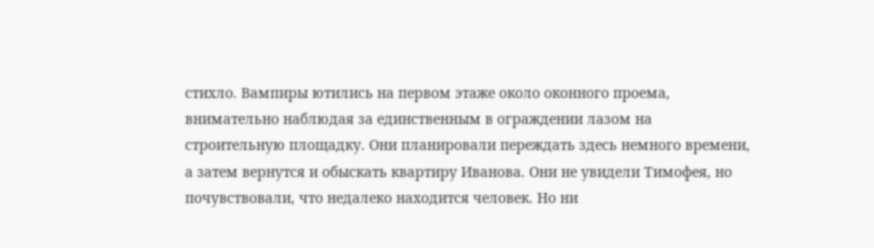стихло. Вампиры ютились на первом этаже около оконного проема, внимательно наблюдая за единственным в ограждении лазом на строительную площадку. Они планировали переждать здесь немного времени, а затем вернутся и обыскать квартиру Иванова. Они не увидели Тимофея, но почувствовали, что недалеко находится человек. Но ни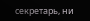секретарь, ни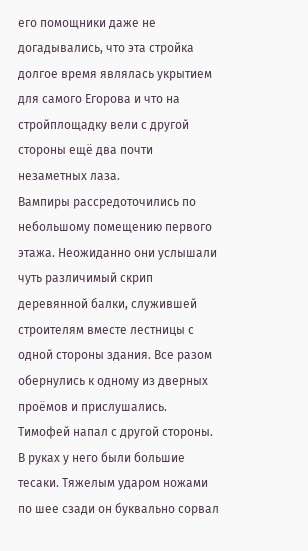его помощники даже не догадывались, что эта стройка долгое время являлась укрытием для самого Егорова и что на стройплощадку вели с другой стороны ещё два почти незаметных лаза.
Вампиры рассредоточились по небольшому помещению первого этажа. Неожиданно они услышали чуть различимый скрип деревянной балки, служившей строителям вместе лестницы с одной стороны здания. Все разом обернулись к одному из дверных проёмов и прислушались. Тимофей напал с другой стороны. В руках у него были большие тесаки. Тяжелым ударом ножами по шее сзади он буквально сорвал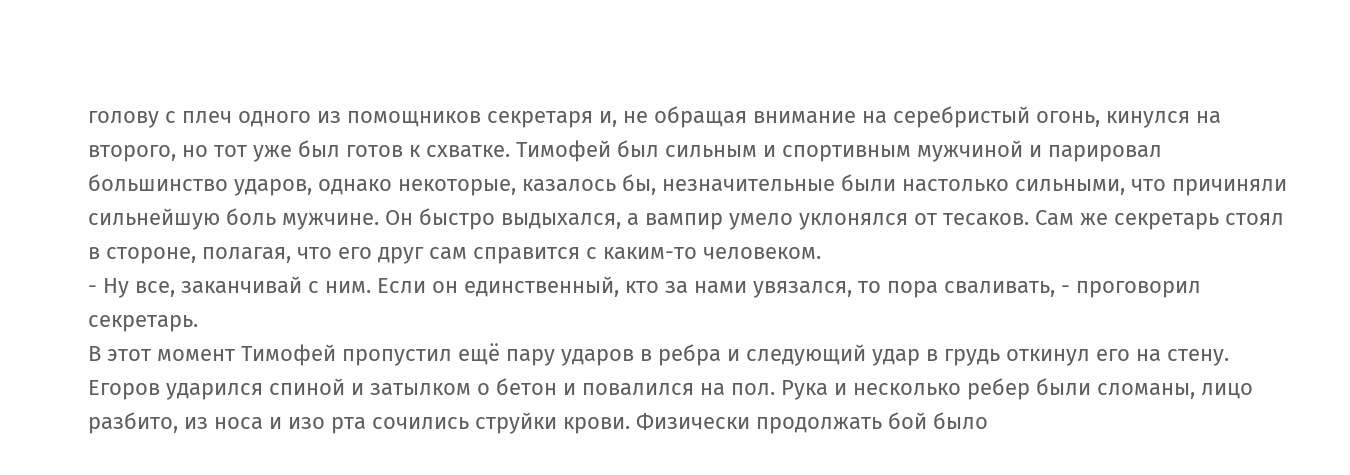голову с плеч одного из помощников секретаря и, не обращая внимание на серебристый огонь, кинулся на второго, но тот уже был готов к схватке. Тимофей был сильным и спортивным мужчиной и парировал большинство ударов, однако некоторые, казалось бы, незначительные были настолько сильными, что причиняли сильнейшую боль мужчине. Он быстро выдыхался, а вампир умело уклонялся от тесаков. Сам же секретарь стоял в стороне, полагая, что его друг сам справится с каким-то человеком.
- Ну все, заканчивай с ним. Если он единственный, кто за нами увязался, то пора сваливать, - проговорил секретарь.
В этот момент Тимофей пропустил ещё пару ударов в ребра и следующий удар в грудь откинул его на стену. Егоров ударился спиной и затылком о бетон и повалился на пол. Рука и несколько ребер были сломаны, лицо разбито, из носа и изо рта сочились струйки крови. Физически продолжать бой было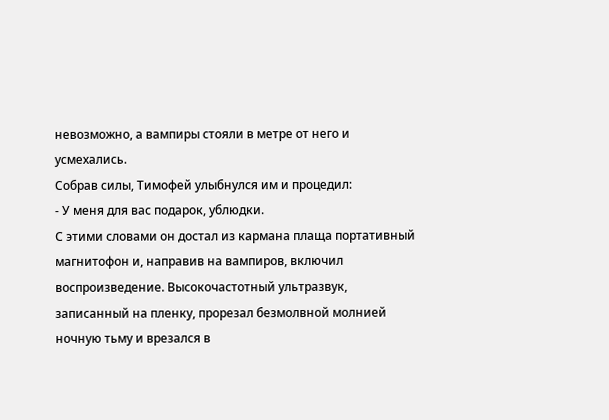невозможно, а вампиры стояли в метре от него и усмехались.
Собрав силы, Тимофей улыбнулся им и процедил:
- У меня для вас подарок, ублюдки.
С этими словами он достал из кармана плаща портативный магнитофон и, направив на вампиров, включил воспроизведение. Высокочастотный ультразвук, записанный на пленку, прорезал безмолвной молнией ночную тьму и врезался в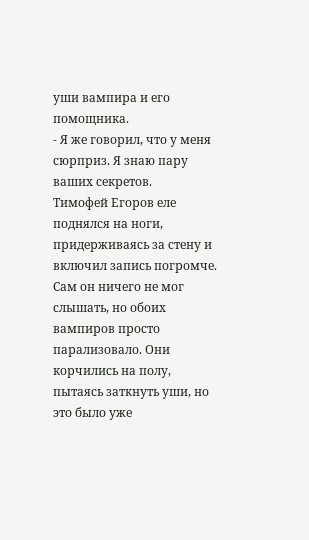уши вампира и его помощника.
- Я же говорил, что у меня сюрприз. Я знаю пару ваших секретов.
Тимофей Егоров еле поднялся на ноги, придерживаясь за стену и включил запись погромче. Сам он ничего не мог слышать, но обоих вампиров просто парализовало. Они корчились на полу, пытаясь заткнуть уши, но это было уже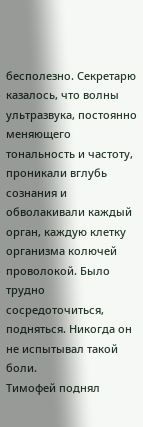бесполезно. Секретарю казалось, что волны ультразвука, постоянно меняющего тональность и частоту, проникали вглубь сознания и обволакивали каждый орган, каждую клетку организма колючей проволокой. Было трудно сосредоточиться, подняться. Никогда он не испытывал такой боли.
Тимофей поднял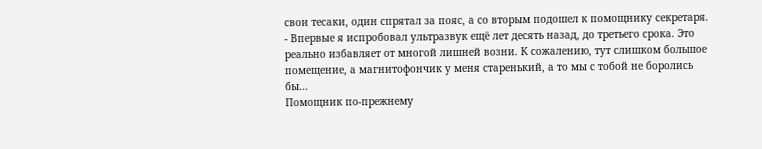свои тесаки, один спрятал за пояс, а со вторым подошел к помощнику секретаря.
- Впервые я испробовал ультразвук ещё лет десять назад, до третьего срока. Это реально избавляет от многой лишней возни. К сожалению, тут слишком большое помещение, а магнитофончик у меня старенький, а то мы с тобой не боролись бы...
Помощник по-прежнему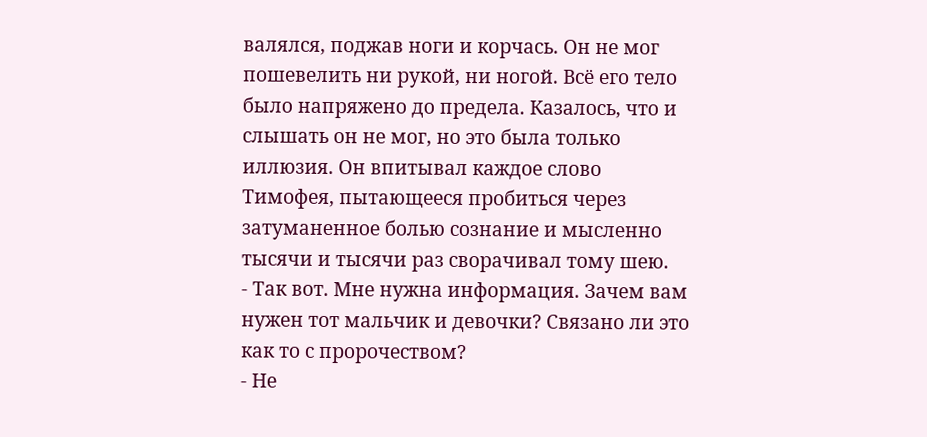валялся, поджав ноги и корчась. Он не мог пошевелить ни рукой, ни ногой. Всё его тело было напряжено до предела. Казалось, что и слышать он не мог, но это была только иллюзия. Он впитывал каждое слово Тимофея, пытающееся пробиться через затуманенное болью сознание и мысленно тысячи и тысячи раз сворачивал тому шею.
- Так вот. Мне нужна информация. Зачем вам нужен тот мальчик и девочки? Связано ли это как то с пророчеством?
- Не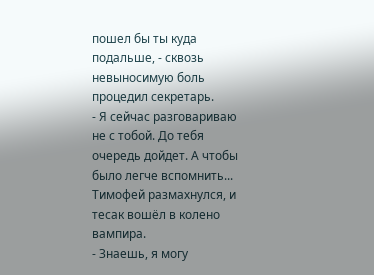пошел бы ты куда подальше, - сквозь невыносимую боль процедил секретарь.
- Я сейчас разговариваю не с тобой. До тебя очередь дойдет. А чтобы было легче вспомнить...
Тимофей размахнулся, и тесак вошёл в колено вампира.
- Знаешь, я могу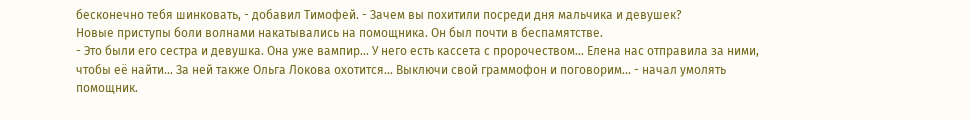бесконечно тебя шинковать, - добавил Тимофей. - Зачем вы похитили посреди дня мальчика и девушек?
Новые приступы боли волнами накатывались на помощника. Он был почти в беспамятстве.
- Это были его сестра и девушка. Она уже вампир... У него есть кассета с пророчеством... Елена нас отправила за ними, чтобы её найти... За ней также Ольга Локова охотится... Выключи свой граммофон и поговорим... - начал умолять помощник.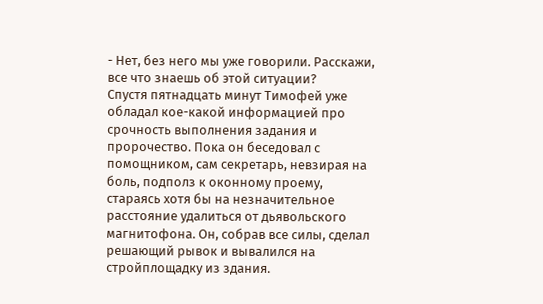- Нет, без него мы уже говорили. Расскажи, все что знаешь об этой ситуации?
Спустя пятнадцать минут Тимофей уже обладал кое-какой информацией про срочность выполнения задания и пророчество. Пока он беседовал с помощником, сам секретарь, невзирая на боль, подполз к оконному проему, стараясь хотя бы на незначительное расстояние удалиться от дьявольского магнитофона. Он, собрав все силы, сделал решающий рывок и вывалился на стройплощадку из здания.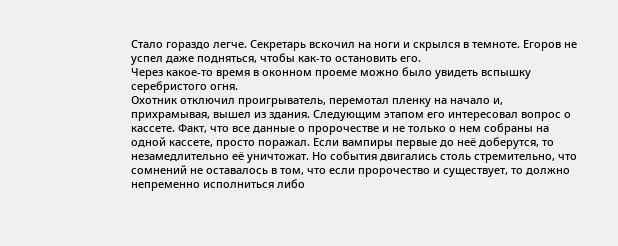Стало гораздо легче. Секретарь вскочил на ноги и скрылся в темноте. Егоров не успел даже подняться, чтобы как-то остановить его.
Через какое-то время в оконном проеме можно было увидеть вспышку серебристого огня.
Охотник отключил проигрыватель, перемотал пленку на начало и, прихрамывая, вышел из здания. Следующим этапом его интересовал вопрос о кассете. Факт, что все данные о пророчестве и не только о нем собраны на одной кассете, просто поражал. Если вампиры первые до неё доберутся, то незамедлительно её уничтожат. Но события двигались столь стремительно, что сомнений не оставалось в том, что если пророчество и существует, то должно непременно исполниться либо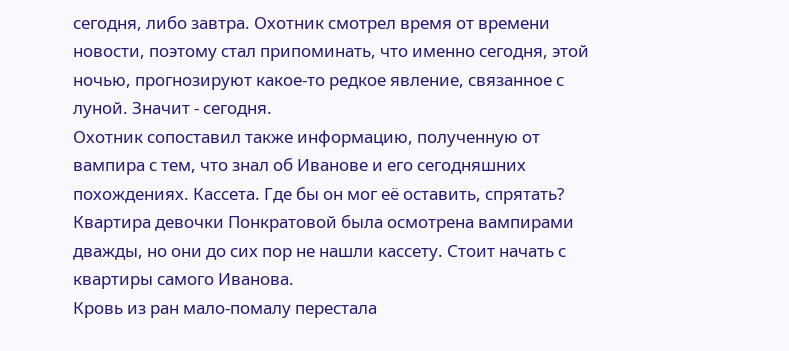сегодня, либо завтра. Охотник смотрел время от времени новости, поэтому стал припоминать, что именно сегодня, этой ночью, прогнозируют какое-то редкое явление, связанное с луной. Значит - сегодня.
Охотник сопоставил также информацию, полученную от вампира с тем, что знал об Иванове и его сегодняшних похождениях. Кассета. Где бы он мог её оставить, спрятать? Квартира девочки Понкратовой была осмотрена вампирами дважды, но они до сих пор не нашли кассету. Стоит начать с квартиры самого Иванова.
Кровь из ран мало-помалу перестала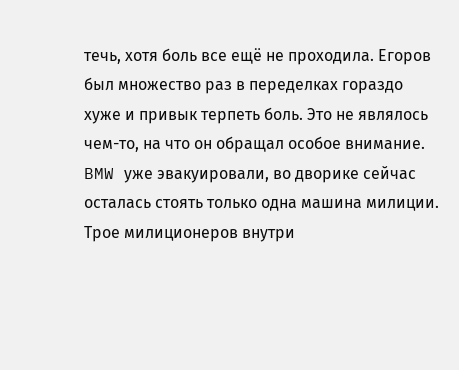течь, хотя боль все ещё не проходила. Егоров был множество раз в переделках гораздо хуже и привык терпеть боль. Это не являлось чем-то, на что он обращал особое внимание.
BMW уже эвакуировали, во дворике сейчас осталась стоять только одна машина милиции. Трое милиционеров внутри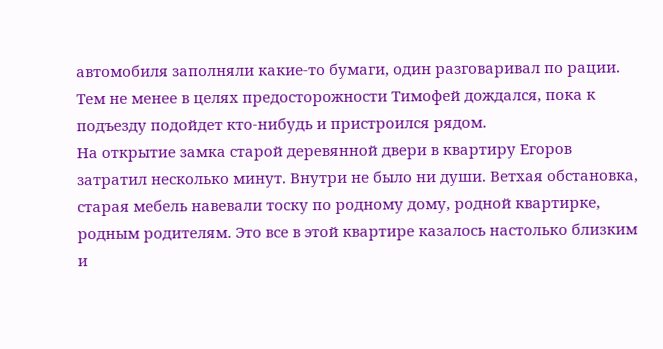автомобиля заполняли какие-то бумаги, один разговаривал по рации. Тем не менее в целях предосторожности Тимофей дождался, пока к подъезду подойдет кто-нибудь и пристроился рядом.
На открытие замка старой деревянной двери в квартиру Егоров затратил несколько минут. Внутри не было ни души. Ветхая обстановка, старая мебель навевали тоску по родному дому, родной квартирке, родным родителям. Это все в этой квартире казалось настолько близким и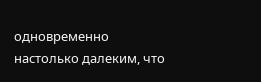одновременно настолько далеким, что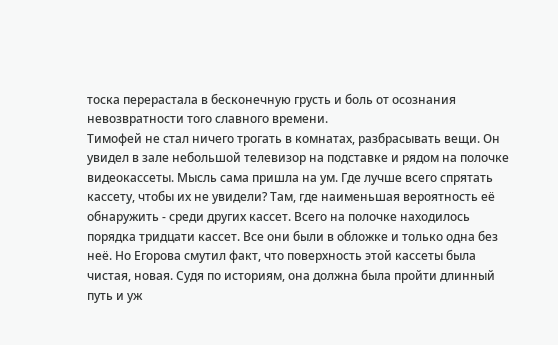тоска перерастала в бесконечную грусть и боль от осознания невозвратности того славного времени.
Тимофей не стал ничего трогать в комнатах, разбрасывать вещи. Он увидел в зале небольшой телевизор на подставке и рядом на полочке видеокассеты. Мысль сама пришла на ум. Где лучше всего спрятать кассету, чтобы их не увидели? Там, где наименьшая вероятность её обнаружить - среди других кассет. Всего на полочке находилось порядка тридцати кассет. Все они были в обложке и только одна без неё. Но Егорова смутил факт, что поверхность этой кассеты была чистая, новая. Судя по историям, она должна была пройти длинный путь и уж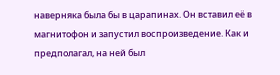наверняка была бы в царапинах. Он вставил её в магнитофон и запустил воспроизведение. Как и предполагал, на ней был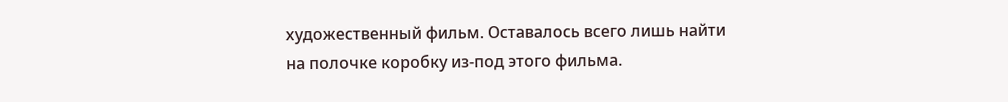художественный фильм. Оставалось всего лишь найти на полочке коробку из-под этого фильма.